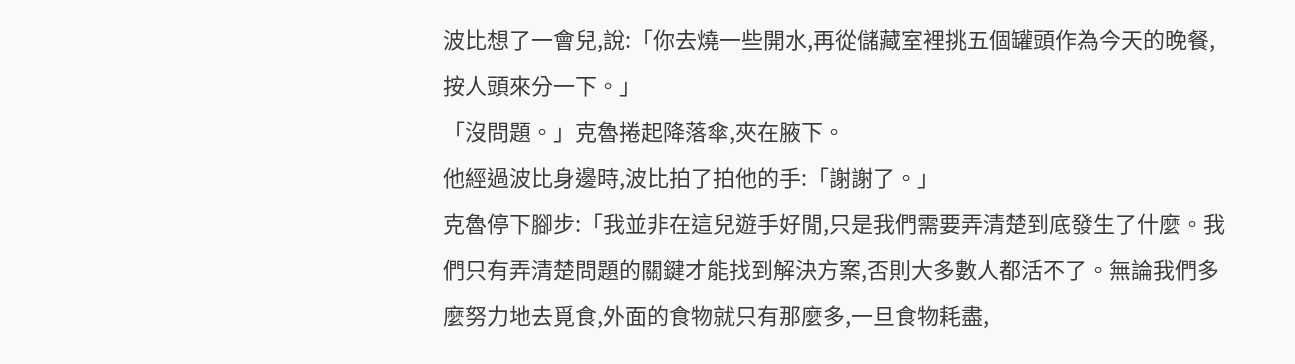波比想了一會兒,說:「你去燒一些開水,再從儲藏室裡挑五個罐頭作為今天的晚餐,按人頭來分一下。」
「沒問題。」克魯捲起降落傘,夾在腋下。
他經過波比身邊時,波比拍了拍他的手:「謝謝了。」
克魯停下腳步:「我並非在這兒遊手好閒,只是我們需要弄清楚到底發生了什麼。我們只有弄清楚問題的關鍵才能找到解決方案,否則大多數人都活不了。無論我們多麼努力地去覓食,外面的食物就只有那麼多,一旦食物耗盡,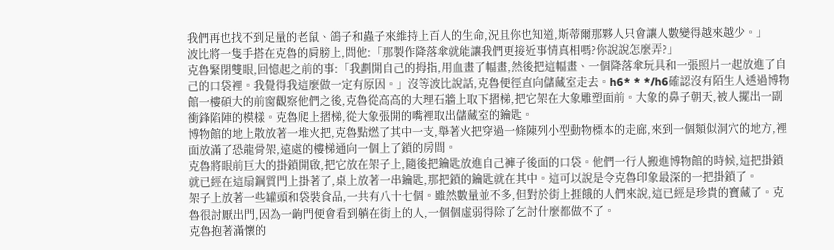我們再也找不到足量的老鼠、鴿子和蟲子來維持上百人的生命,況且你也知道,斯蒂爾那夥人只會讓人數變得越來越少。」
波比將一隻手搭在克魯的肩膀上,問他:「那製作降落傘就能讓我們更接近事情真相嗎?你說說怎麼弄?」
克魯緊閉雙眼,回憶起之前的事:「我劃開自己的拇指,用血畫了幅畫,然後把這幅畫、一個降落傘玩具和一張照片一起放進了自己的口袋裡。我覺得我這麼做一定有原因。」沒等波比說話,克魯便徑直向儲藏室走去。h6* * */h6確認沒有陌生人透過博物館一樓碩大的前窗觀察他們之後,克魯從高高的大理石牆上取下摺梯,把它架在大象雕塑面前。大象的鼻子朝天,被人擺出一副衝鋒陷陣的模樣。克魯爬上摺梯,從大象張開的嘴裡取出儲藏室的鑰匙。
博物館的地上散放著一堆火把,克魯點燃了其中一支,舉著火把穿過一條陳列小型動物標本的走廊,來到一個類似洞穴的地方,裡面放滿了恐龍骨架,遠處的樓梯通向一個上了鎖的房間。
克魯將眼前巨大的掛鎖開啟,把它放在架子上,隨後把鑰匙放進自己褲子後面的口袋。他們一行人搬進博物館的時候,這把掛鎖就已經在這扇鋼質門上掛著了,桌上放著一串鑰匙,那把鎖的鑰匙就在其中。這可以說是令克魯印象最深的一把掛鎖了。
架子上放著一些罐頭和袋裝食品,一共有八十七個。雖然數量並不多,但對於街上捱餓的人們來說,這已經是珍貴的寶藏了。克魯很討厭出門,因為一齣門便會看到躺在街上的人,一個個虛弱得除了乞討什麼都做不了。
克魯抱著滿懷的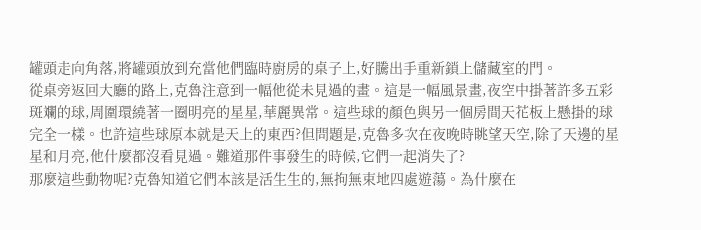罐頭走向角落,將罐頭放到充當他們臨時廚房的桌子上,好騰出手重新鎖上儲藏室的門。
從桌旁返回大廳的路上,克魯注意到一幅他從未見過的畫。這是一幅風景畫,夜空中掛著許多五彩斑斕的球,周圍環繞著一圈明亮的星星,華麗異常。這些球的顏色與另一個房間天花板上懸掛的球完全一樣。也許這些球原本就是天上的東西?但問題是,克魯多次在夜晚時眺望天空,除了天邊的星星和月亮,他什麼都沒看見過。難道那件事發生的時候,它們一起消失了?
那麼這些動物呢?克魯知道它們本該是活生生的,無拘無束地四處遊蕩。為什麼在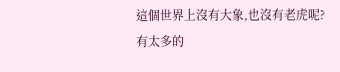這個世界上沒有大象,也沒有老虎呢?
有太多的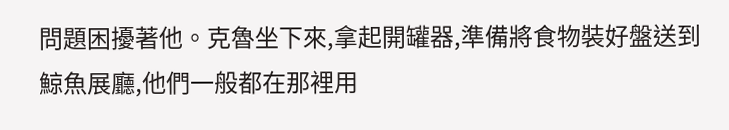問題困擾著他。克魯坐下來,拿起開罐器,準備將食物裝好盤送到鯨魚展廳,他們一般都在那裡用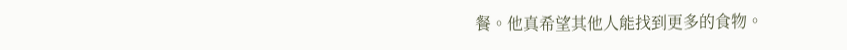餐。他真希望其他人能找到更多的食物。